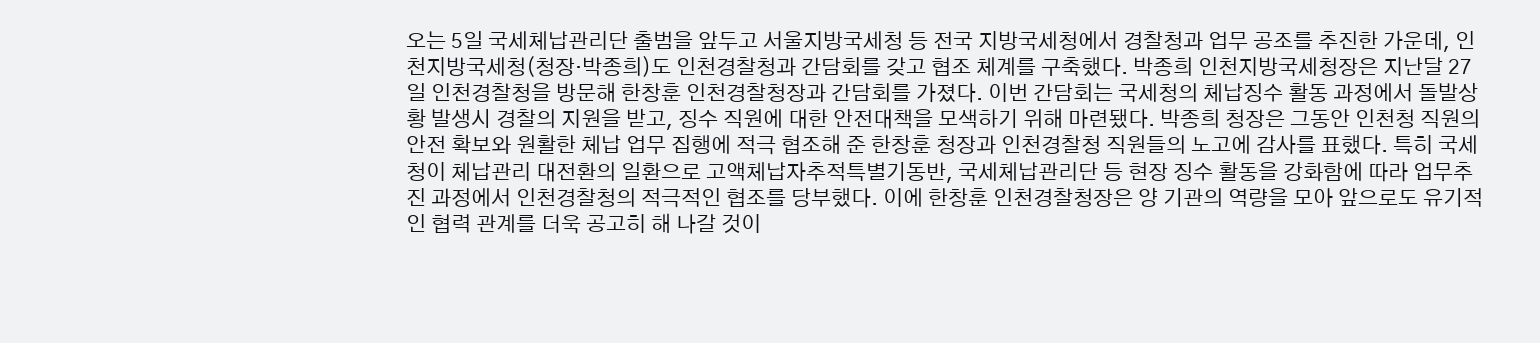오는 5일 국세체납관리단 출범을 앞두고 서울지방국세청 등 전국 지방국세청에서 경찰청과 업무 공조를 추진한 가운데, 인천지방국세청(청장·박종희)도 인천경찰청과 간담회를 갖고 협조 체계를 구축했다. 박종희 인천지방국세청장은 지난달 27일 인천경찰청을 방문해 한창훈 인천경찰청장과 간담회를 가졌다. 이번 간담회는 국세청의 체납징수 활동 과정에서 돌발상황 발생시 경찰의 지원을 받고, 징수 직원에 대한 안전대책을 모색하기 위해 마련됐다. 박종희 청장은 그동안 인천청 직원의 안전 확보와 원활한 체납 업무 집행에 적극 협조해 준 한창훈 청장과 인천경찰청 직원들의 노고에 감사를 표했다. 특히 국세청이 체납관리 대전환의 일환으로 고액체납자추적특별기동반, 국세체납관리단 등 현장 징수 활동을 강화함에 따라 업무추진 과정에서 인천경찰청의 적극적인 협조를 당부했다. 이에 한창훈 인천경찰청장은 양 기관의 역량을 모아 앞으로도 유기적인 협력 관계를 더욱 공고히 해 나갈 것이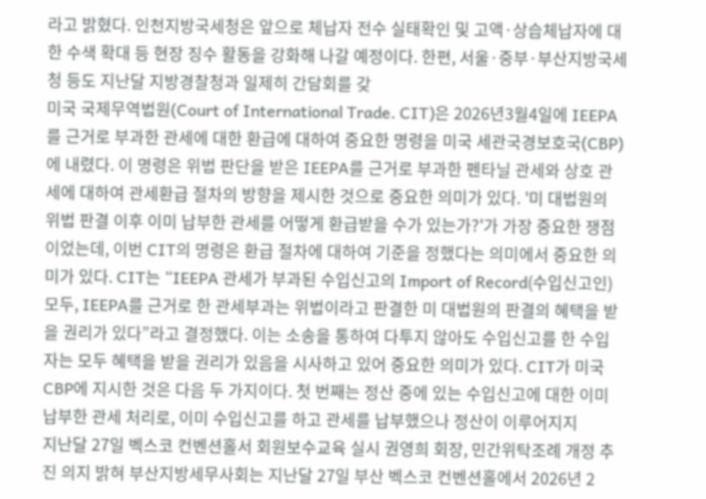라고 밝혔다. 인천지방국세청은 앞으로 체납자 전수 실태확인 및 고액·상습체납자에 대한 수색 확대 등 현장 징수 활동을 강화해 나갈 예정이다. 한편, 서울·중부·부산지방국세청 등도 지난달 지방경찰청과 일제히 간담회를 갖
미국 국제무역법원(Court of International Trade. CIT)은 2026년3월4일에 IEEPA를 근거로 부과한 관세에 대한 환급에 대하여 중요한 명령을 미국 세관국경보호국(CBP)에 내렸다. 이 명령은 위법 판단을 받은 IEEPA를 근거로 부과한 펜타닐 관세와 상호 관세에 대하여 관세환급 절차의 방향을 제시한 것으로 중요한 의미가 있다. '미 대법원의 위법 판결 이후 이미 납부한 관세를 어떻게 환급받을 수가 있는가?'가 가장 중요한 쟁점이었는데, 이번 CIT의 명령은 환급 절차에 대하여 기준을 정했다는 의미에서 중요한 의미가 있다. CIT는 “IEEPA 관세가 부과된 수입신고의 Import of Record(수입신고인) 모두, IEEPA를 근거로 한 관세부과는 위법이라고 판결한 미 대법원의 판결의 혜택을 받을 권리가 있다”라고 결정했다. 이는 소송을 통하여 다투지 않아도 수입신고를 한 수입자는 모두 혜택을 받을 권리가 있음을 시사하고 있어 중요한 의미가 있다. CIT가 미국 CBP에 지시한 것은 다음 두 가지이다. 첫 번째는 정산 중에 있는 수입신고에 대한 이미 납부한 관세 처리로, 이미 수입신고를 하고 관세를 납부했으나 정산이 이루어지지
지난달 27일 벡스코 컨벤션홀서 회원보수교육 실시 권영희 회장, 민간위탁조례 개정 추진 의지 밝혀 부산지방세무사회는 지난달 27일 부산 벡스코 컨벤션홀에서 2026년 2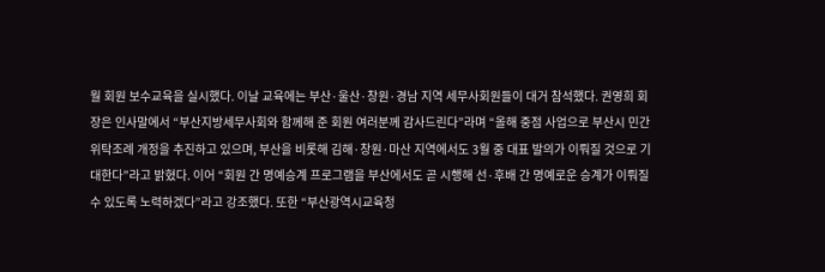월 회원 보수교육을 실시했다. 이날 교육에는 부산·울산·창원·경남 지역 세무사회원들이 대거 참석했다. 권영희 회장은 인사말에서 “부산지방세무사회와 함께해 준 회원 여러분께 감사드린다”라며 “올해 중점 사업으로 부산시 민간위탁조례 개정을 추진하고 있으며, 부산을 비롯해 김해·창원·마산 지역에서도 3월 중 대표 발의가 이뤄질 것으로 기대한다”라고 밝혔다. 이어 “회원 간 명예승계 프로그램을 부산에서도 곧 시행해 선·후배 간 명예로운 승계가 이뤄질 수 있도록 노력하겠다”라고 강조했다. 또한 “부산광역시교육청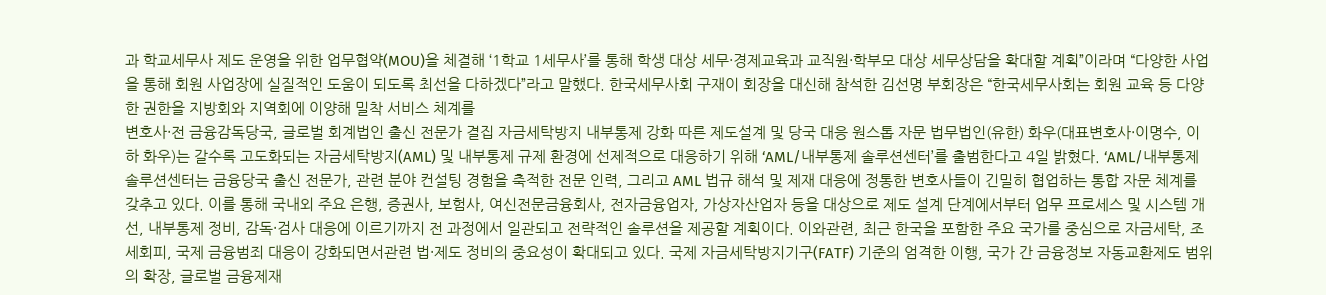과 학교세무사 제도 운영을 위한 업무협약(MOU)을 체결해 ‘1학교 1세무사’를 통해 학생 대상 세무·경제교육과 교직원·학부모 대상 세무상담을 확대할 계획”이라며 “다양한 사업을 통해 회원 사업장에 실질적인 도움이 되도록 최선을 다하겠다”라고 말했다. 한국세무사회 구재이 회장을 대신해 참석한 김선명 부회장은 “한국세무사회는 회원 교육 등 다양한 권한을 지방회와 지역회에 이양해 밀착 서비스 체계를
변호사·전 금융감독당국, 글로벌 회계법인 출신 전문가 결집 자금세탁방지 내부통제 강화 따른 제도설계 및 당국 대응 원스톱 자문 법무법인(유한) 화우(대표변호사·이명수, 이하 화우)는 갈수록 고도화되는 자금세탁방지(AML) 및 내부통제 규제 환경에 선제적으로 대응하기 위해 ‘AML/내부통제 솔루션센터’를 출범한다고 4일 밝혔다. ‘AML/내부통제 솔루션센터는 금융당국 출신 전문가, 관련 분야 컨설팅 경험을 축적한 전문 인력, 그리고 AML 법규 해석 및 제재 대응에 정통한 변호사들이 긴밀히 협업하는 통합 자문 체계를 갖추고 있다. 이를 통해 국내외 주요 은행, 증권사, 보험사, 여신전문금융회사, 전자금융업자, 가상자산업자 등을 대상으로 제도 설계 단계에서부터 업무 프로세스 및 시스템 개선, 내부통제 정비, 감독·검사 대응에 이르기까지 전 과정에서 일관되고 전략적인 솔루션을 제공할 계획이다. 이와관련, 최근 한국을 포함한 주요 국가를 중심으로 자금세탁, 조세회피, 국제 금융범죄 대응이 강화되면서관련 법·제도 정비의 중요성이 확대되고 있다. 국제 자금세탁방지기구(FATF) 기준의 엄격한 이행, 국가 간 금융정보 자동교환제도 범위의 확장, 글로벌 금융제재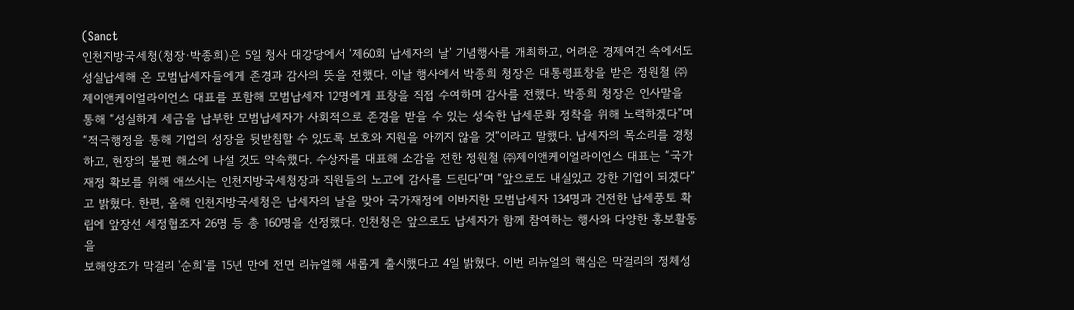(Sanct
인천지방국세청(청장·박종희)은 5일 청사 대강당에서 ‘제60회 납세자의 날’ 기념행사를 개최하고, 어려운 경제여건 속에서도 성실납세해 온 모범납세자들에게 존경과 감사의 뜻을 전했다. 이날 행사에서 박종희 청장은 대통령표창을 받은 정원철 ㈜제이앤케이얼라이언스 대표를 포함해 모범납세자 12명에게 표창을 직접 수여하며 감사를 전했다. 박종희 청장은 인사말을 통해 “성실하게 세금을 납부한 모범납세자가 사회적으로 존경을 받을 수 있는 성숙한 납세문화 정착을 위해 노력하겠다”며 “적극행정을 통해 기업의 성장을 뒷받침할 수 있도록 보호와 지원을 아끼지 않을 것”이라고 말했다. 납세자의 목소리를 경청하고, 현장의 불편 해소에 나설 것도 약속했다. 수상자를 대표해 소감을 전한 정원철 ㈜제이앤케이얼라이언스 대표는 “국가재정 확보를 위해 애쓰시는 인천지방국세청장과 직원들의 노고에 감사를 드린다”며 “앞으로도 내실있고 강한 기업이 되겠다”고 밝혔다. 한편, 올해 인천지방국세청은 납세자의 날을 맞아 국가재정에 이바지한 모범납세자 134명과 건전한 납세풍토 확립에 앞장선 세정협조자 26명 등 총 160명을 선정했다. 인천청은 앞으로도 납세자가 함께 참여하는 행사와 다양한 홍보활동을
보해양조가 막걸리 '순희'를 15년 만에 전면 리뉴얼해 새롭게 출시했다고 4일 밝혔다. 이번 리뉴얼의 핵심은 막걸리의 정체성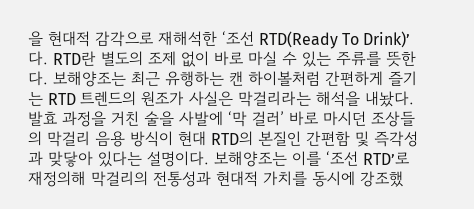을 현대적 감각으로 재해석한 ‘조선 RTD(Ready To Drink)’다. RTD란 별도의 조제 없이 바로 마실 수 있는 주류를 뜻한다. 보해양조는 최근 유행하는 캔 하이볼처럼 간편하게 즐기는 RTD 트렌드의 원조가 사실은 막걸리라는 해석을 내놨다. 발효 과정을 거친 술을 사발에 ‘막 걸러’ 바로 마시던 조상들의 막걸리 음용 방식이 현대 RTD의 본질인 간편함 및 즉각성과 맞닿아 있다는 설명이다. 보해양조는 이를 ‘조선 RTD’로 재정의해 막걸리의 전통성과 현대적 가치를 동시에 강조했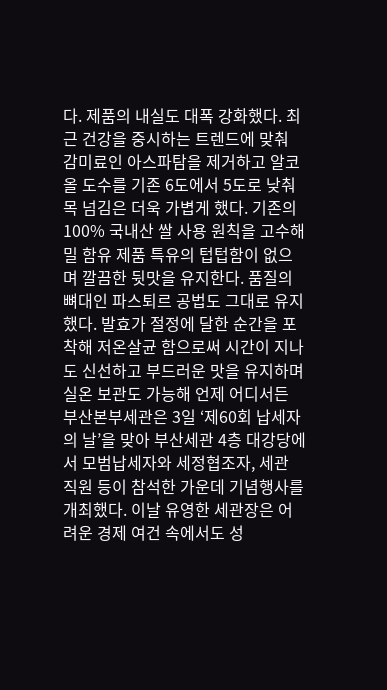다. 제품의 내실도 대폭 강화했다. 최근 건강을 중시하는 트렌드에 맞춰 감미료인 아스파탐을 제거하고 알코올 도수를 기존 6도에서 5도로 낮춰 목 넘김은 더욱 가볍게 했다. 기존의 100% 국내산 쌀 사용 원칙을 고수해 밀 함유 제품 특유의 텁텁함이 없으며 깔끔한 뒷맛을 유지한다. 품질의 뼈대인 파스퇴르 공법도 그대로 유지했다. 발효가 절정에 달한 순간을 포착해 저온살균 함으로써 시간이 지나도 신선하고 부드러운 맛을 유지하며 실온 보관도 가능해 언제 어디서든
부산본부세관은 3일 ‘제60회 납세자의 날’을 맞아 부산세관 4층 대강당에서 모범납세자와 세정협조자, 세관 직원 등이 참석한 가운데 기념행사를 개최했다. 이날 유영한 세관장은 어려운 경제 여건 속에서도 성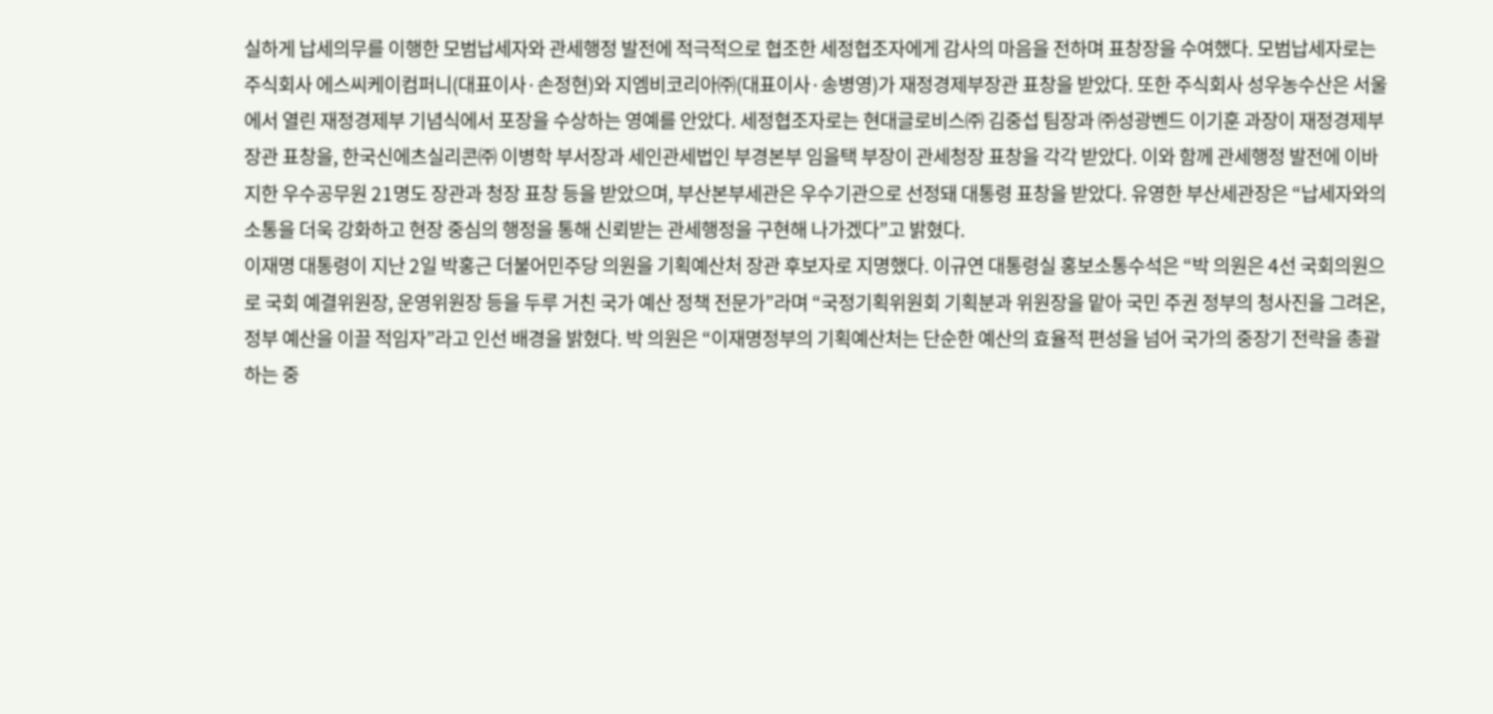실하게 납세의무를 이행한 모범납세자와 관세행정 발전에 적극적으로 협조한 세정협조자에게 감사의 마음을 전하며 표창장을 수여했다. 모범납세자로는 주식회사 에스씨케이컴퍼니(대표이사·손정현)와 지엠비코리아㈜(대표이사·송병영)가 재정경제부장관 표창을 받았다. 또한 주식회사 성우농수산은 서울에서 열린 재정경제부 기념식에서 포장을 수상하는 영예를 안았다. 세정협조자로는 현대글로비스㈜ 김중섭 팀장과 ㈜성광벤드 이기훈 과장이 재정경제부장관 표창을, 한국신에츠실리콘㈜ 이병학 부서장과 세인관세법인 부경본부 임을택 부장이 관세청장 표창을 각각 받았다. 이와 함께 관세행정 발전에 이바지한 우수공무원 21명도 장관과 청장 표창 등을 받았으며, 부산본부세관은 우수기관으로 선정돼 대통령 표창을 받았다. 유영한 부산세관장은 “납세자와의 소통을 더욱 강화하고 현장 중심의 행정을 통해 신뢰받는 관세행정을 구현해 나가겠다”고 밝혔다.
이재명 대통령이 지난 2일 박홍근 더불어민주당 의원을 기획예산처 장관 후보자로 지명했다. 이규연 대통령실 홍보소통수석은 “박 의원은 4선 국회의원으로 국회 예결위원장, 운영위원장 등을 두루 거친 국가 예산 정책 전문가”라며 “국정기획위원회 기획분과 위원장을 맡아 국민 주권 정부의 청사진을 그려온, 정부 예산을 이끌 적임자”라고 인선 배경을 밝혔다. 박 의원은 “이재명정부의 기획예산처는 단순한 예산의 효율적 편성을 넘어 국가의 중장기 전략을 총괄하는 중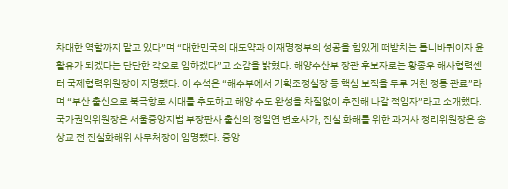차대한 역할까지 맡고 있다”며 “대한민국의 대도약과 이재명정부의 성공을 힘있게 떠받치는 톱니바퀴이자 윤활유가 되겠다는 단단한 각오로 임하겠다”고 소감을 밝혔다. 해양수산부 장관 후보자로는 황종우 해사협력센터 국제협력위원장이 지명됐다. 이 수석은 “해수부에서 기획조정실장 등 핵심 보직을 두루 거친 정통 관료”라며 “부산 출신으로 북극항로 시대를 추도하고 해양 수도 완성을 차질없이 추진해 나갈 적임자”라고 소개했다. 국가권익위원장은 서울중앙지법 부장판사 출신의 정일연 변호사가, 진실 화해를 위한 과거사 정리위원장은 송상교 전 진실화해위 사무처장이 임명됐다. 중앙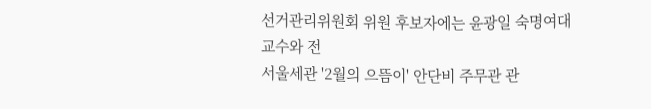선거관리위원회 위원 후보자에는 윤광일 숙명여대 교수와 전
서울세관 '2월의 으뜸이' 안단비 주무관 관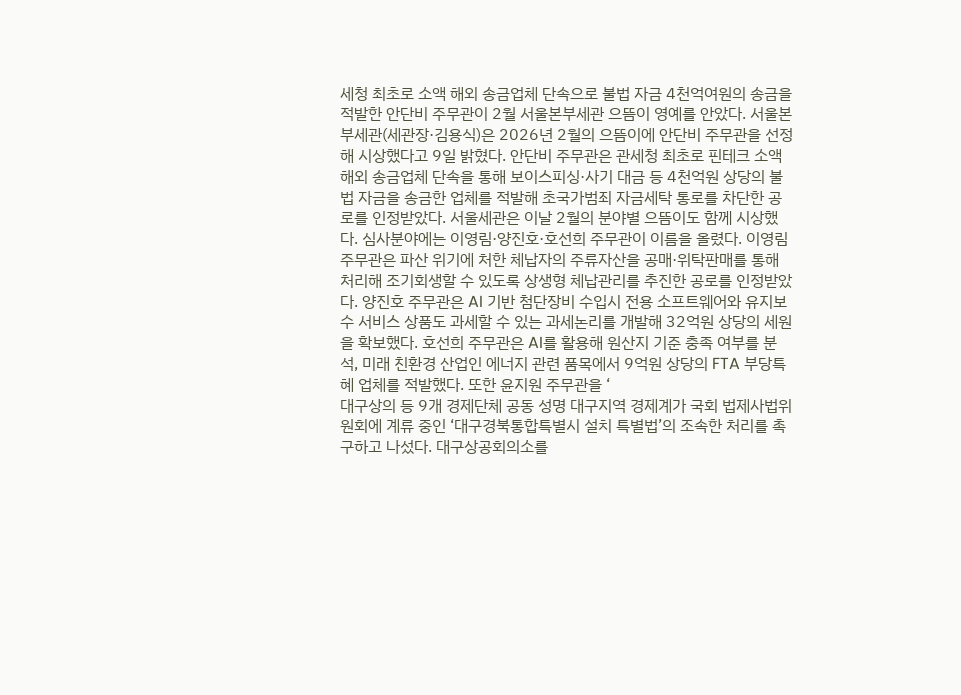세청 최초로 소액 해외 송금업체 단속으로 불법 자금 4천억여원의 송금을 적발한 안단비 주무관이 2월 서울본부세관 으뜸이 영예를 안았다. 서울본부세관(세관장·김용식)은 2026년 2월의 으뜸이에 안단비 주무관을 선정해 시상했다고 9일 밝혔다. 안단비 주무관은 관세청 최초로 핀테크 소액 해외 송금업체 단속을 통해 보이스피싱·사기 대금 등 4천억원 상당의 불법 자금을 송금한 업체를 적발해 초국가범죄 자금세탁 통로를 차단한 공로를 인정받았다. 서울세관은 이날 2월의 분야별 으뜸이도 함께 시상했다. 심사분야에는 이영림·양진호·호선희 주무관이 이름을 올렸다. 이영림 주무관은 파산 위기에 처한 체납자의 주류자산을 공매·위탁판매를 통해 처리해 조기회생할 수 있도록 상생형 체납관리를 추진한 공로를 인정받았다. 양진호 주무관은 AI 기반 첨단장비 수입시 전용 소프트웨어와 유지보수 서비스 상품도 과세할 수 있는 과세논리를 개발해 32억원 상당의 세원을 확보했다. 호선희 주무관은 AI를 활용해 원산지 기준 충족 여부를 분석, 미래 친환경 산업인 에너지 관련 품목에서 9억원 상당의 FTA 부당특혜 업체를 적발했다. 또한 윤지원 주무관을 ‘
대구상의 등 9개 경제단체 공동 성명 대구지역 경제계가 국회 법제사법위원회에 계류 중인 ‘대구경북통합특별시 설치 특별법’의 조속한 처리를 촉구하고 나섰다. 대구상공회의소를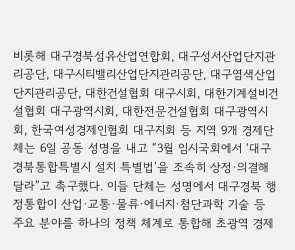비롯해 대구경북섬유산업연합회, 대구성서산업단지관리공단, 대구시티밸리산업단지관리공단, 대구염색산업단지관리공단, 대한건설협회 대구시회, 대한기계설비건설협회 대구광역시회, 대한전문건설협회 대구광역시회, 한국여성경제인협회 대구지회 등 지역 9개 경제단체는 6일 공동 성명을 내고 “3월 임시국회에서 ‘대구경북통합특별시 설치 특별법’을 조속히 상정·의결해 달라”고 촉구했다. 이들 단체는 성명에서 대구경북 행정통합이 산업·교통·물류·에너지·첨단과학 기술 등 주요 분야를 하나의 정책 체계로 통합해 초광역 경제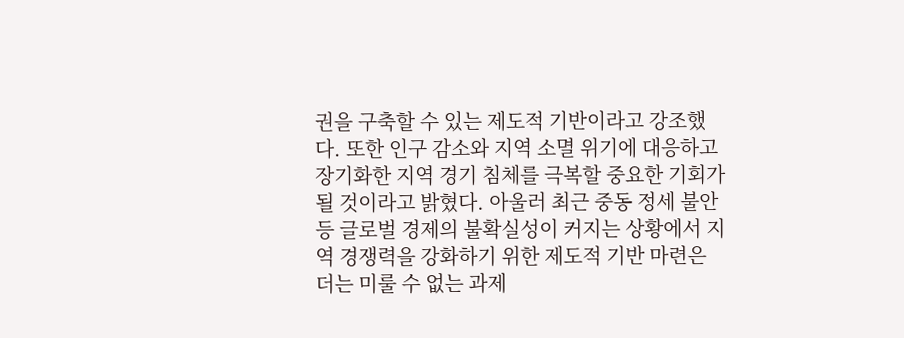권을 구축할 수 있는 제도적 기반이라고 강조했다. 또한 인구 감소와 지역 소멸 위기에 대응하고 장기화한 지역 경기 침체를 극복할 중요한 기회가 될 것이라고 밝혔다. 아울러 최근 중동 정세 불안 등 글로벌 경제의 불확실성이 커지는 상황에서 지역 경쟁력을 강화하기 위한 제도적 기반 마련은 더는 미룰 수 없는 과제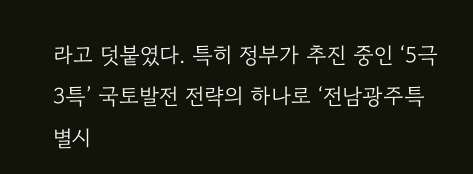라고 덧붙였다. 특히 정부가 추진 중인 ‘5극 3특’ 국토발전 전략의 하나로 ‘전남광주특별시